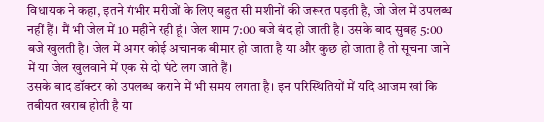विधायक ने कहा, इतने गंभीर मरीजों के लिए बहुत सी मशीनों की जरूरत पड़ती है, जो जेल में उपलब्ध नहीं हैं। मैं भी जेल में 10 महीने रही हूं। जेल शाम 7:00 बजे बंद हो जाती है। उसके बाद सुबह 5:00 बजे खुलती है। जेल में अगर कोई अचानक बीमार हो जाता है या और कुछ हो जाता है तो सूचना जाने में या जेल खुलवाने में एक से दो घंटे लग जाते हैं।
उसके बाद डॉक्टर को उपलब्ध कराने में भी समय लगता है। इन परिस्थितियों में यदि आजम खां कि तबीयत खराब होती है या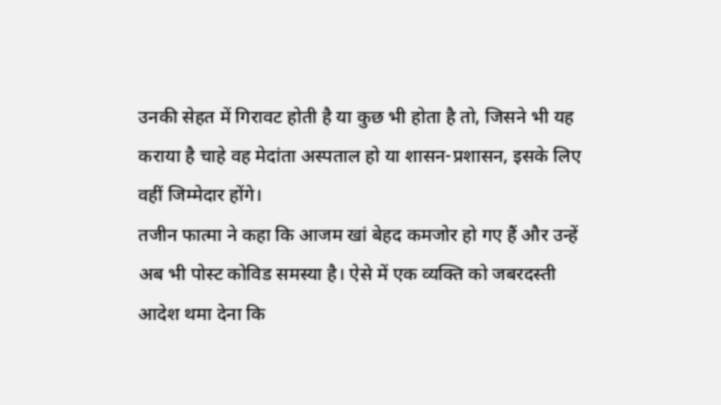उनकी सेहत में गिरावट होती है या कुछ भी होता है तो, जिसने भी यह कराया है चाहे वह मेदांता अस्पताल हो या शासन-प्रशासन, इसके लिए वहीं जिम्मेदार होंगे।
तजीन फात्मा ने कहा कि आजम खां बेहद कमजोर हो गए हैं और उन्हें अब भी पोस्ट कोविड समस्या है। ऐसे में एक व्यक्ति को जबरदस्ती आदेश थमा देना कि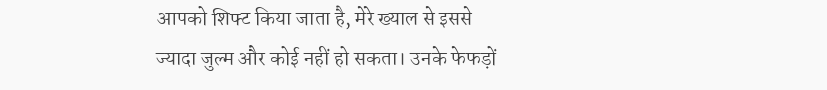आपको शिफ्ट किया जाता है, मेरे ख्याल से इससे ज्यादा जुल्म और कोई नहीं हो सकता। उनके फेफड़ों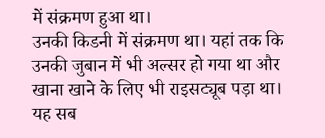में संक्रमण हुआ था।
उनकी किडनी में संक्रमण था। यहां तक कि उनकी जुबान में भी अल्सर हो गया था और खाना खाने के लिए भी राइसट्यूब पड़ा था। यह सब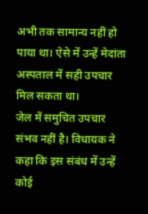अभी तक सामान्य नहीं हो पाया था। ऐसे में उन्हें मेदांता अस्पताल में सही उपचार मिल सकता था।
जेल में समुचित उपचार संभव नहीं है। विधायक ने कहा कि इस संबंध में उन्हें कोई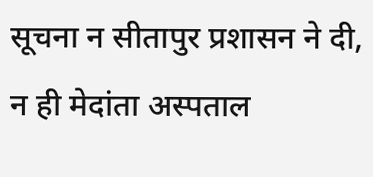सूचना न सीतापुर प्रशासन ने दी, न ही मेदांता अस्पताल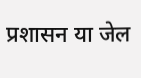प्रशासन या जेल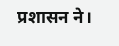प्रशासन ने।